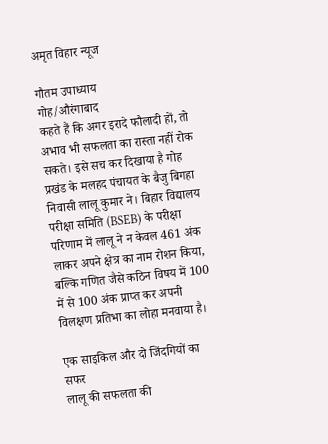अमृत विहार न्यूज

गौतम उपाध्याय
गोह/औरंगाबाद
कहते हैं कि अगर इरादे फौलादी हों, तो अभाव भी सफलता का रास्ता नहीं रोक सकते। इसे सच कर दिखाया है गोह प्रखंड के मलहद पंचायत के बैजु बिगहा निवासी लालू कुमार ने। बिहार विद्यालय परीक्षा समिति (BSEB) के परीक्षा परिणाम में लालू ने न केवल 461 अंक लाकर अपने क्षेत्र का नाम रोशन किया, बल्कि गणित जैसे कठिन विषय में 100 में से 100 अंक प्राप्त कर अपनी विलक्षण प्रतिभा का लोहा मनवाया है।

एक साइकिल और दो जिंदगियों का सफर
लालू की सफलता की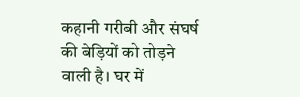कहानी गरीबी और संघर्ष की बेड़ियों को तोड़ने वाली है। घर में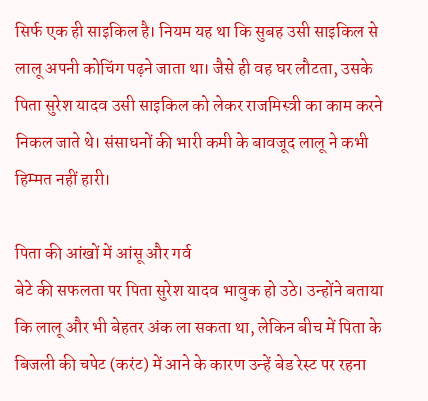सिर्फ एक ही साइकिल है। नियम यह था कि सुबह उसी साइकिल से लालू अपनी कोचिंग पढ़ने जाता था। जैसे ही वह घर लौटता, उसके पिता सुरेश यादव उसी साइकिल को लेकर राजमिस्त्री का काम करने निकल जाते थे। संसाधनों की भारी कमी के बावजूद लालू ने कभी हिम्मत नहीं हारी।

पिता की आंखों में आंसू और गर्व
बेटे की सफलता पर पिता सुरेश यादव भावुक हो उठे। उन्होंने बताया कि लालू और भी बेहतर अंक ला सकता था, लेकिन बीच में पिता के बिजली की चपेट (करंट) में आने के कारण उन्हें बेड रेस्ट पर रहना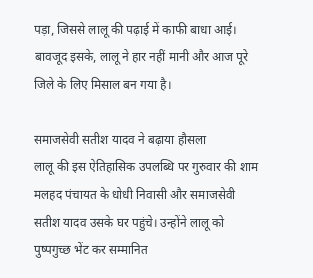पड़ा, जिससे लालू की पढ़ाई में काफी बाधा आई। बावजूद इसके, लालू ने हार नहीं मानी और आज पूरे जिले के लिए मिसाल बन गया है।

समाजसेवी सतीश यादव ने बढ़ाया हौसला
लालू की इस ऐतिहासिक उपलब्धि पर गुरुवार की शाम मलहद पंचायत के धोधी निवासी और समाजसेवी सतीश यादव उसके घर पहुंचे। उन्होंने लालू को पुष्पगुच्छ भेंट कर सम्मानित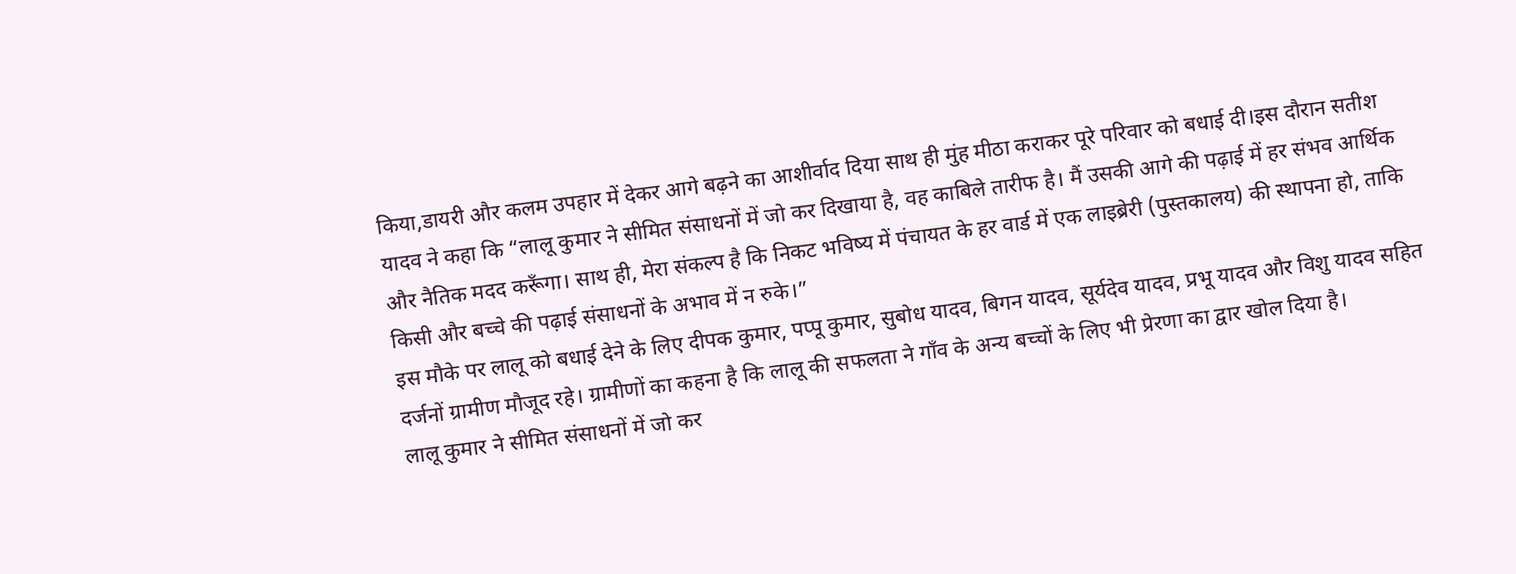किया,डायरी और कलम उपहार में देकर आगे बढ़ने का आशीर्वाद दिया साथ ही मुंह मीठा कराकर पूरे परिवार को बधाई दी।इस दौरान सतीश यादव ने कहा कि “लालू कुमार ने सीमित संसाधनों में जो कर दिखाया है, वह काबिले तारीफ है। मैं उसकी आगे की पढ़ाई में हर संभव आर्थिक और नैतिक मदद करूँगा। साथ ही, मेरा संकल्प है कि निकट भविष्य में पंचायत के हर वार्ड में एक लाइब्रेरी (पुस्तकालय) की स्थापना हो, ताकि किसी और बच्चे की पढ़ाई संसाधनों के अभाव में न रुके।”
इस मौके पर लालू को बधाई देने के लिए दीपक कुमार, पप्पू कुमार, सुबोध यादव, बिगन यादव, सूर्यदेव यादव, प्रभू यादव और विशु यादव सहित दर्जनों ग्रामीण मौजूद रहे। ग्रामीणों का कहना है कि लालू की सफलता ने गाँव के अन्य बच्चों के लिए भी प्रेरणा का द्वार खोल दिया है।
लालू कुमार ने सीमित संसाधनों में जो कर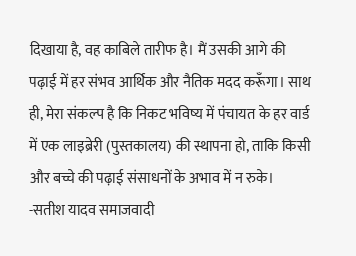दिखाया है, वह काबिले तारीफ है। मैं उसकी आगे की पढ़ाई में हर संभव आर्थिक और नैतिक मदद करूँगा। साथ ही, मेरा संकल्प है कि निकट भविष्य में पंचायत के हर वार्ड में एक लाइब्रेरी (पुस्तकालय) की स्थापना हो, ताकि किसी और बच्चे की पढ़ाई संसाधनों के अभाव में न रुके।
-सतीश यादव समाजवादी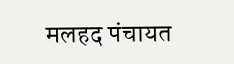मलहद पंचायत